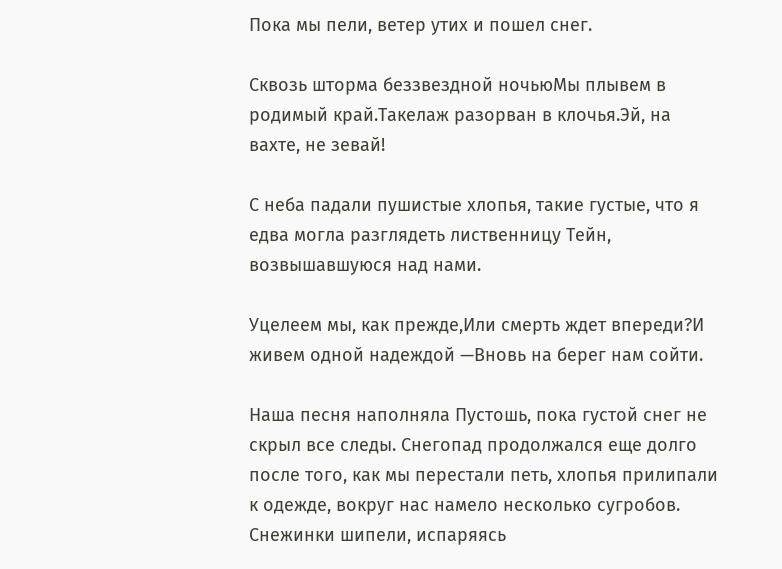Пока мы пели, ветер утих и пошел снег.

Сквозь шторма беззвездной ночьюМы плывем в родимый край.Такелаж разорван в клочья.Эй, на вахте, не зевай!

С неба падали пушистые хлопья, такие густые, что я едва могла разглядеть лиственницу Тейн, возвышавшуюся над нами.

Уцелеем мы, как прежде,Или смерть ждет впереди?И живем одной надеждой —Вновь на берег нам сойти.

Наша песня наполняла Пустошь, пока густой снег не скрыл все следы. Снегопад продолжался еще долго после того, как мы перестали петь, хлопья прилипали к одежде, вокруг нас намело несколько сугробов. Снежинки шипели, испаряясь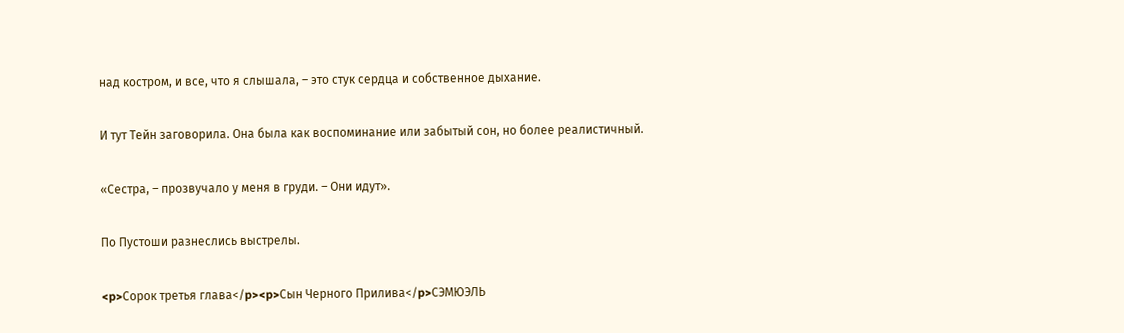над костром, и все, что я слышала, – это стук сердца и собственное дыхание.

И тут Тейн заговорила. Она была как воспоминание или забытый сон, но более реалистичный.

«Сестра, – прозвучало у меня в груди. – Они идут».

По Пустоши разнеслись выстрелы.

<p>Сорок третья глава</p><p>Сын Черного Прилива</p>СЭМЮЭЛЬ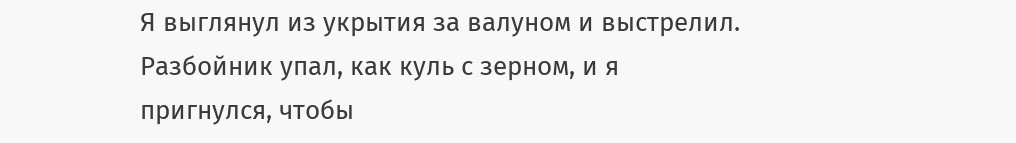Я выглянул из укрытия за валуном и выстрелил. Разбойник упал, как куль с зерном, и я пригнулся, чтобы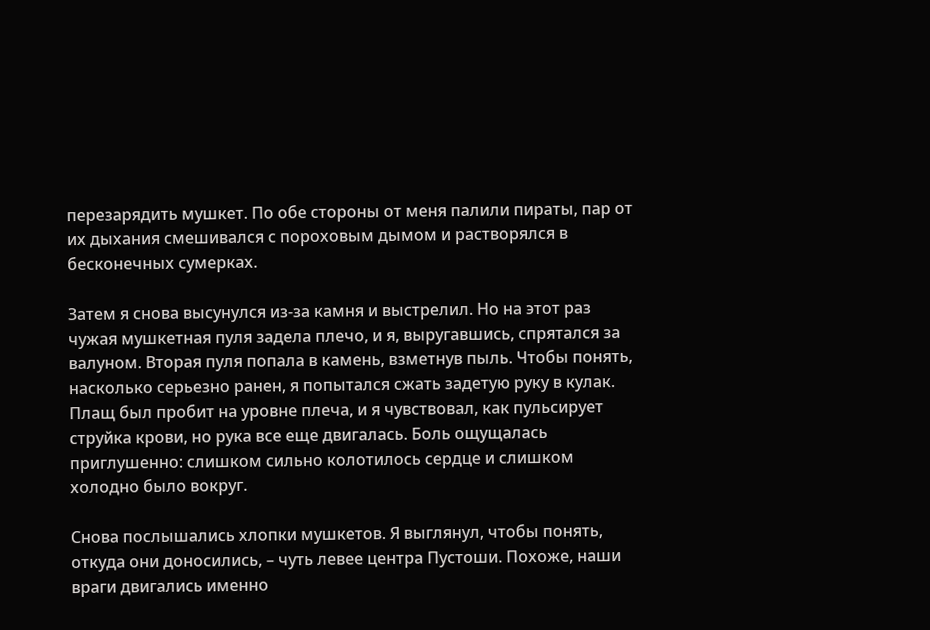перезарядить мушкет. По обе стороны от меня палили пираты, пар от их дыхания смешивался с пороховым дымом и растворялся в бесконечных сумерках.

Затем я снова высунулся из-за камня и выстрелил. Но на этот раз чужая мушкетная пуля задела плечо, и я, выругавшись, спрятался за валуном. Вторая пуля попала в камень, взметнув пыль. Чтобы понять, насколько серьезно ранен, я попытался сжать задетую руку в кулак. Плащ был пробит на уровне плеча, и я чувствовал, как пульсирует струйка крови, но рука все еще двигалась. Боль ощущалась приглушенно: слишком сильно колотилось сердце и слишком холодно было вокруг.

Снова послышались хлопки мушкетов. Я выглянул, чтобы понять, откуда они доносились, – чуть левее центра Пустоши. Похоже, наши враги двигались именно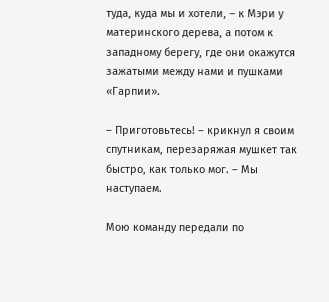туда, куда мы и хотели, – к Мэри у материнского дерева, а потом к западному берегу, где они окажутся зажатыми между нами и пушками «Гарпии».

– Приготовьтесь! – крикнул я своим спутникам, перезаряжая мушкет так быстро, как только мог. – Мы наступаем.

Мою команду передали по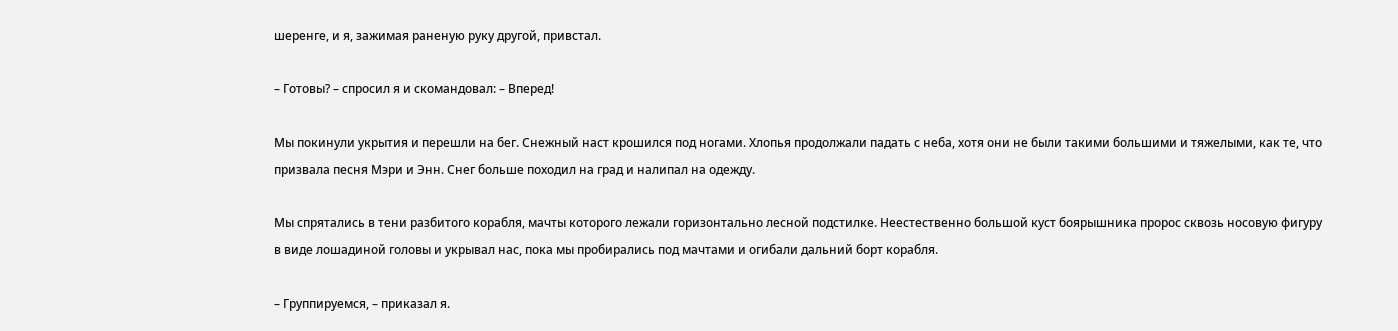шеренге, и я, зажимая раненую руку другой, привстал.

– Готовы? – спросил я и скомандовал: – Вперед!

Мы покинули укрытия и перешли на бег. Снежный наст крошился под ногами. Хлопья продолжали падать с неба, хотя они не были такими большими и тяжелыми, как те, что призвала песня Мэри и Энн. Снег больше походил на град и налипал на одежду.

Мы спрятались в тени разбитого корабля, мачты которого лежали горизонтально лесной подстилке. Неестественно большой куст боярышника пророс сквозь носовую фигуру в виде лошадиной головы и укрывал нас, пока мы пробирались под мачтами и огибали дальний борт корабля.

– Группируемся, – приказал я.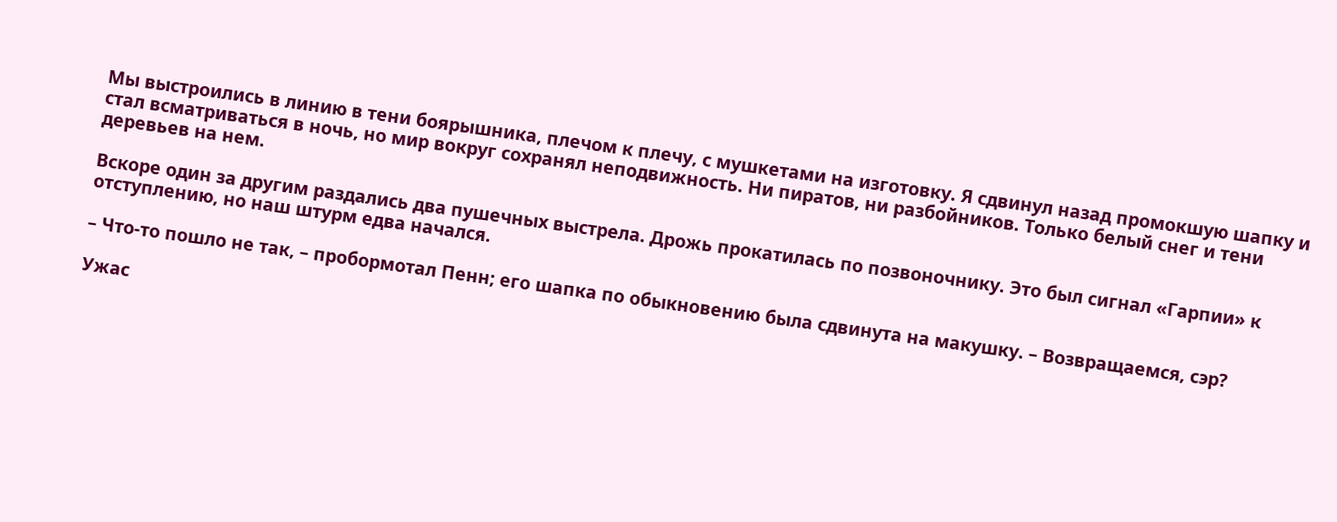Мы выстроились в линию в тени боярышника, плечом к плечу, с мушкетами на изготовку. Я сдвинул назад промокшую шапку и стал всматриваться в ночь, но мир вокруг сохранял неподвижность. Ни пиратов, ни разбойников. Только белый снег и тени деревьев на нем.

Вскоре один за другим раздались два пушечных выстрела. Дрожь прокатилась по позвоночнику. Это был сигнал «Гарпии» к отступлению, но наш штурм едва начался.

– Что-то пошло не так, – пробормотал Пенн; его шапка по обыкновению была сдвинута на макушку. – Возвращаемся, сэр?

Ужас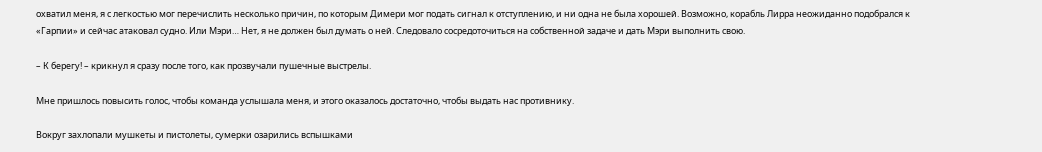охватил меня, я с легкостью мог перечислить несколько причин, по которым Димери мог подать сигнал к отступлению, и ни одна не была хорошей. Возможно, корабль Лирра неожиданно подобрался к «Гарпии» и сейчас атаковал судно. Или Мэри… Нет, я не должен был думать о ней. Следовало сосредоточиться на собственной задаче и дать Мэри выполнить свою.

– К берегу! – крикнул я сразу после того, как прозвучали пушечные выстрелы.

Мне пришлось повысить голос, чтобы команда услышала меня, и этого оказалось достаточно, чтобы выдать нас противнику.

Вокруг захлопали мушкеты и пистолеты, сумерки озарились вспышками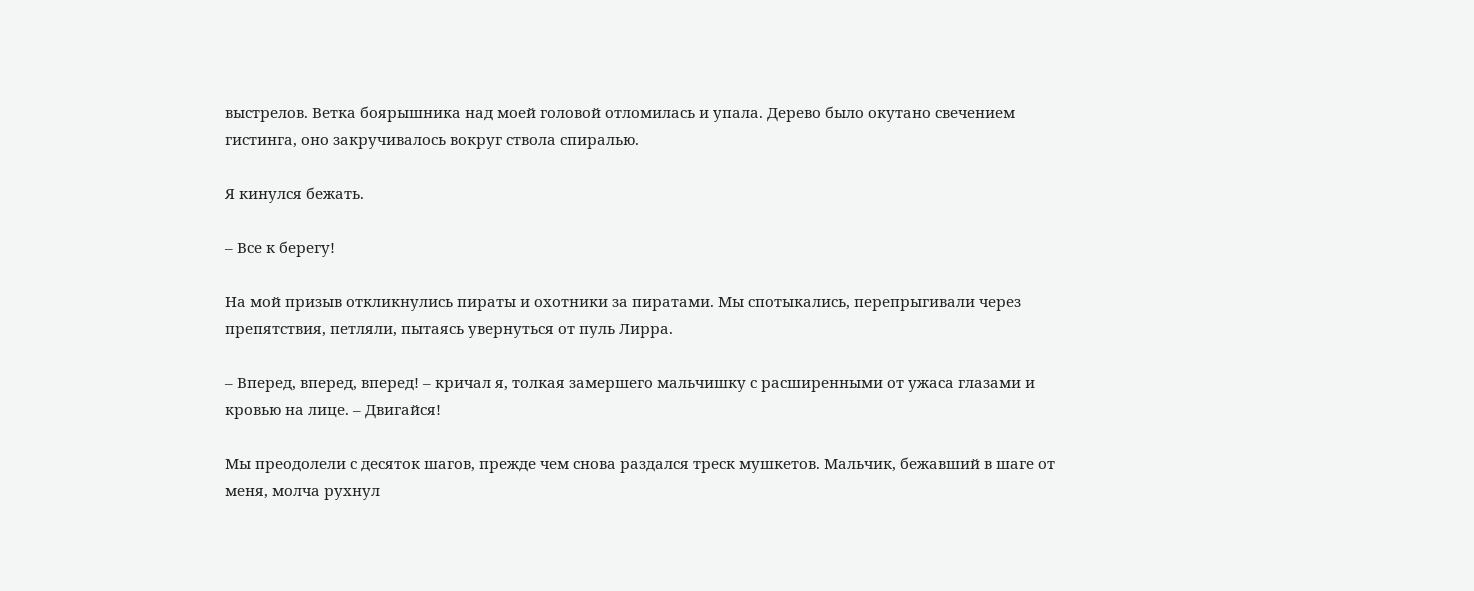выстрелов. Ветка боярышника над моей головой отломилась и упала. Дерево было окутано свечением гистинга, оно закручивалось вокруг ствола спиралью.

Я кинулся бежать.

– Все к берегу!

На мой призыв откликнулись пираты и охотники за пиратами. Мы спотыкались, перепрыгивали через препятствия, петляли, пытаясь увернуться от пуль Лирра.

– Вперед, вперед, вперед! – кричал я, толкая замершего мальчишку с расширенными от ужаса глазами и кровью на лице. – Двигайся!

Мы преодолели с десяток шагов, прежде чем снова раздался треск мушкетов. Мальчик, бежавший в шаге от меня, молча рухнул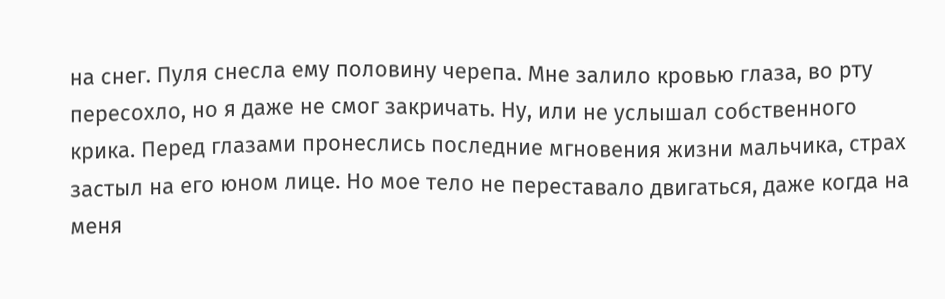на снег. Пуля снесла ему половину черепа. Мне залило кровью глаза, во рту пересохло, но я даже не смог закричать. Ну, или не услышал собственного крика. Перед глазами пронеслись последние мгновения жизни мальчика, страх застыл на его юном лице. Но мое тело не переставало двигаться, даже когда на меня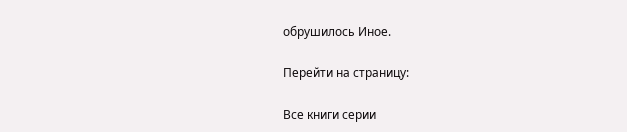обрушилось Иное.

Перейти на страницу:

Все книги серии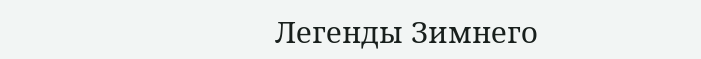Легенды Зимнего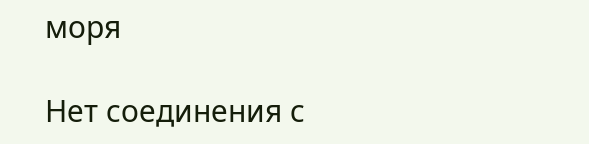моря

Нет соединения с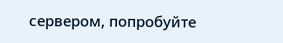сервером, попробуйте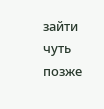зайти чуть позже